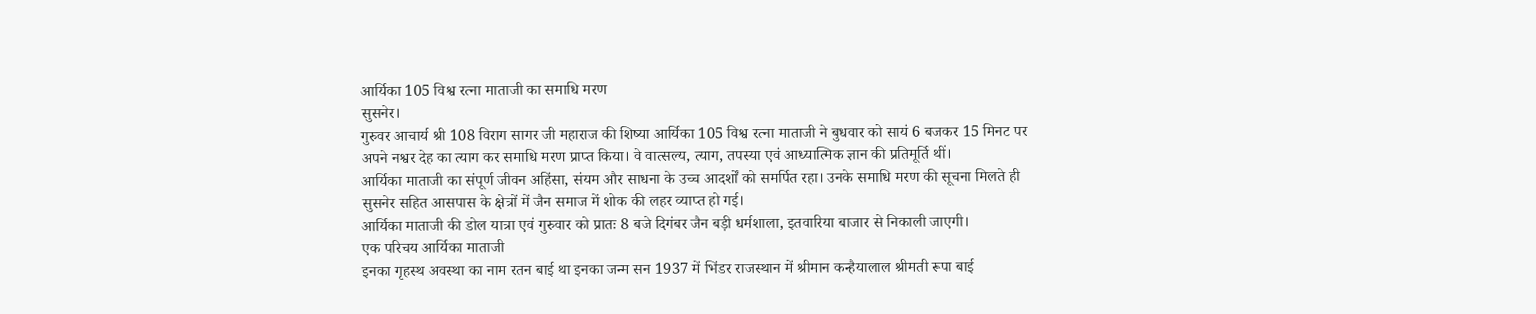आर्यिका 105 विश्व रत्ना माताजी का समाधि मरण
सुसनेर।
गुरुवर आचार्य श्री 108 विराग सागर जी महाराज की शिष्या आर्यिका 105 विश्व रत्ना माताजी ने बुधवार को सायं 6 बजकर 15 मिनट पर अपने नश्वर देह का त्याग कर समाधि मरण प्राप्त किया। वे वात्सल्य, त्याग, तपस्या एवं आध्यात्मिक ज्ञान की प्रतिमूर्ति थीं।
आर्यिका माताजी का संपूर्ण जीवन अहिंसा, संयम और साधना के उच्च आदर्शों को समर्पित रहा। उनके समाधि मरण की सूचना मिलते ही सुसनेर सहित आसपास के क्षेत्रों में जैन समाज में शोक की लहर व्याप्त हो गई।
आर्यिका माताजी की डोल यात्रा एवं गुरुवार को प्रातः 8 बजे दिगंबर जैन बड़ी धर्मशाला, इतवारिया बाजार से निकाली जाएगी।
एक परिचय आर्यिका माताजी
इनका गृहस्थ अवस्था का नाम रतन बाई था इनका जन्म सन 1937 में भिंडर राजस्थान में श्रीमान कन्हैयालाल श्रीमती रूपा बाई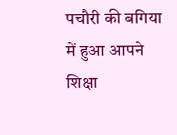पचौरी की बगिया में हुआ आपने शिक्षा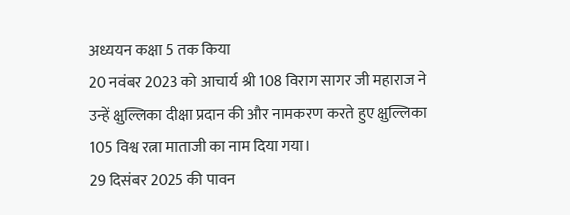अध्ययन कक्षा 5 तक किया
20 नवंबर 2023 को आचार्य श्री 108 विराग सागर जी महाराज ने उन्हें क्षुल्लिका दीक्षा प्रदान की और नामकरण करते हुए क्षुल्लिका 105 विश्व रत्ना माताजी का नाम दिया गया।
29 दिसंबर 2025 की पावन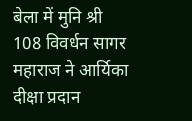बेला में मुनि श्री 108 विवर्धन सागर महाराज ने आर्यिका दीक्षा प्रदान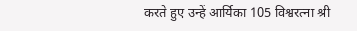करते हुए उन्हें आर्यिका 105 विश्वरत्ना श्री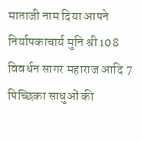माताजी नाम दिया आपने निर्यापकाचार्य मुनि श्री 108 विवर्धन सागर महाराज आदि 7 पिच्छिका साधुओं की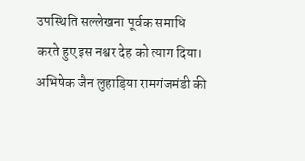उपस्थिति सल्लेखना पूर्वक समाधि करते हुए इस नश्वर देह को त्याग दिया।
अभिषेक जैन लुहाड़िया रामगंजमंडी की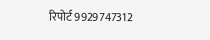रिपोर्ट 9929747312